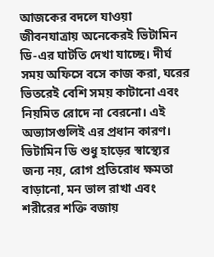আজকের বদলে যাওয়া জীবনযাত্রায় অনেকেরই ভিটামিন ডি-এর ঘাটতি দেখা যাচ্ছে। দীর্ঘ সময় অফিসে বসে কাজ করা, ঘরের ভিতরেই বেশি সময় কাটানো এবং নিয়মিত রোদে না বেরনো। এই অভ্যাসগুলিই এর প্রধান কারণ। ভিটামিন ডি শুধু হাড়ের স্বাস্থ্যের জন্য নয়, রোগ প্রতিরোধ ক্ষমতা বাড়ানো, মন ভাল রাখা এবং শরীরের শক্তি বজায়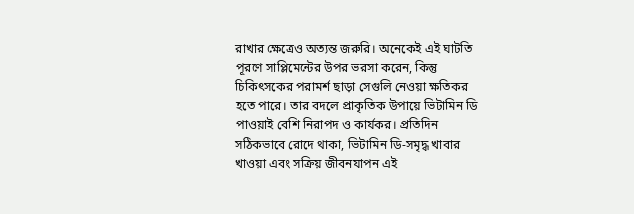রাখার ক্ষেত্রেও অত্যন্ত জরুরি। অনেকেই এই ঘাটতি পূরণে সাপ্লিমেন্টের উপর ভরসা করেন, কিন্তু চিকিৎসকের পরামর্শ ছাড়া সেগুলি নেওয়া ক্ষতিকর হতে পারে। তার বদলে প্রাকৃতিক উপায়ে ভিটামিন ডি পাওয়াই বেশি নিরাপদ ও কার্যকর। প্রতিদিন সঠিকভাবে রোদে থাকা, ভিটামিন ডি-সমৃদ্ধ খাবার খাওয়া এবং সক্রিয় জীবনযাপন এই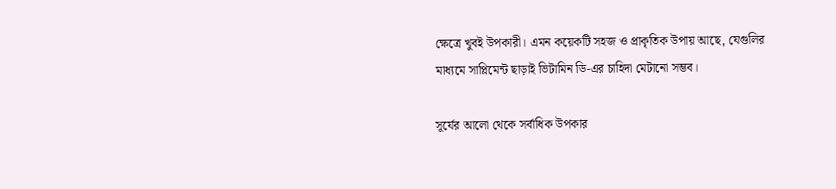ক্ষেত্রে খুবই উপকারী। এমন কয়েকটি সহজ ও প্রাকৃতিক উপায় আছে, যেগুলির মাধ্যমে সাপ্লিমেন্ট ছাড়াই ভিটামিন ডি-এর চাহিদা মেটানো সম্ভব।

সূর্যের আলো থেকে সর্বাধিক উপকার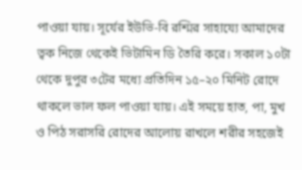পাওয়া যায়। সূর্যের ইউভি-বি রশ্মির সাহায্যে আমাদের ত্বক নিজে থেকেই ভিটামিন ডি তৈরি করে। সকাল ১০টা থেকে দুপুর ৩টের মধ্যে প্রতিদিন ১৫–২০ মিনিট রোদে থাকলে ভাল ফল পাওয়া যায়। এই সময়ে হাত, পা, মুখ ও পিঠ সরাসরি রোদের আলোয় রাখলে শরীর সহজেই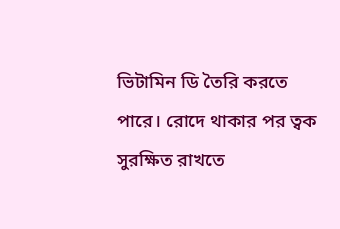ভিটামিন ডি তৈরি করতে পারে। রোদে থাকার পর ত্বক সুরক্ষিত রাখতে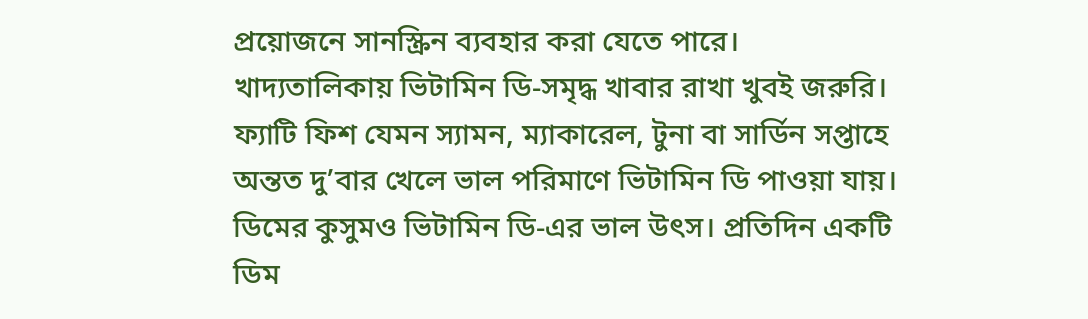প্রয়োজনে সানস্ক্রিন ব্যবহার করা যেতে পারে।
খাদ্যতালিকায় ভিটামিন ডি-সমৃদ্ধ খাবার রাখা খুবই জরুরি। ফ্যাটি ফিশ যেমন স্যামন, ম্যাকারেল, টুনা বা সার্ডিন সপ্তাহে অন্তত দু’বার খেলে ভাল পরিমাণে ভিটামিন ডি পাওয়া যায়। ডিমের কুসুমও ভিটামিন ডি-এর ভাল উৎস। প্রতিদিন একটি ডিম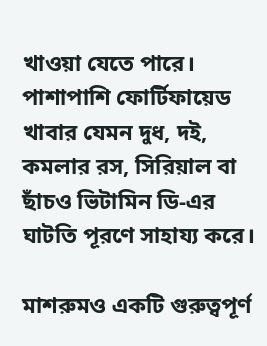খাওয়া যেতে পারে। পাশাপাশি ফোর্টিফায়েড খাবার যেমন দুধ, দই, কমলার রস, সিরিয়াল বা ছাঁচও ভিটামিন ডি-এর ঘাটতি পূরণে সাহায্য করে।

মাশরুমও একটি গুরুত্বপূর্ণ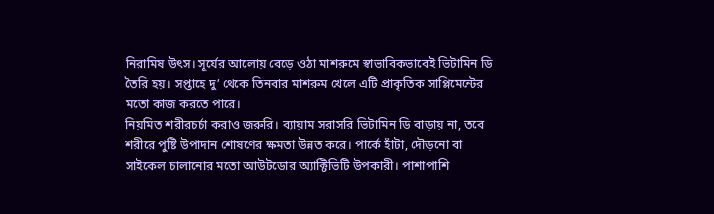নিরামিষ উৎস। সূর্যের আলোয় বেড়ে ওঠা মাশরুমে স্বাভাবিকভাবেই ভিটামিন ডি তৈরি হয়। সপ্তাহে দু’ থেকে তিনবার মাশরুম খেলে এটি প্রাকৃতিক সাপ্লিমেন্টের মতো কাজ করতে পারে।
নিয়মিত শরীরচর্চা করাও জরুরি। ব্যায়াম সরাসরি ভিটামিন ডি বাড়ায় না, তবে শরীরে পুষ্টি উপাদান শোষণের ক্ষমতা উন্নত করে। পার্কে হাঁটা, দৌড়নো বা সাইকেল চালানোর মতো আউটডোর অ্যাক্টিভিটি উপকারী। পাশাপাশি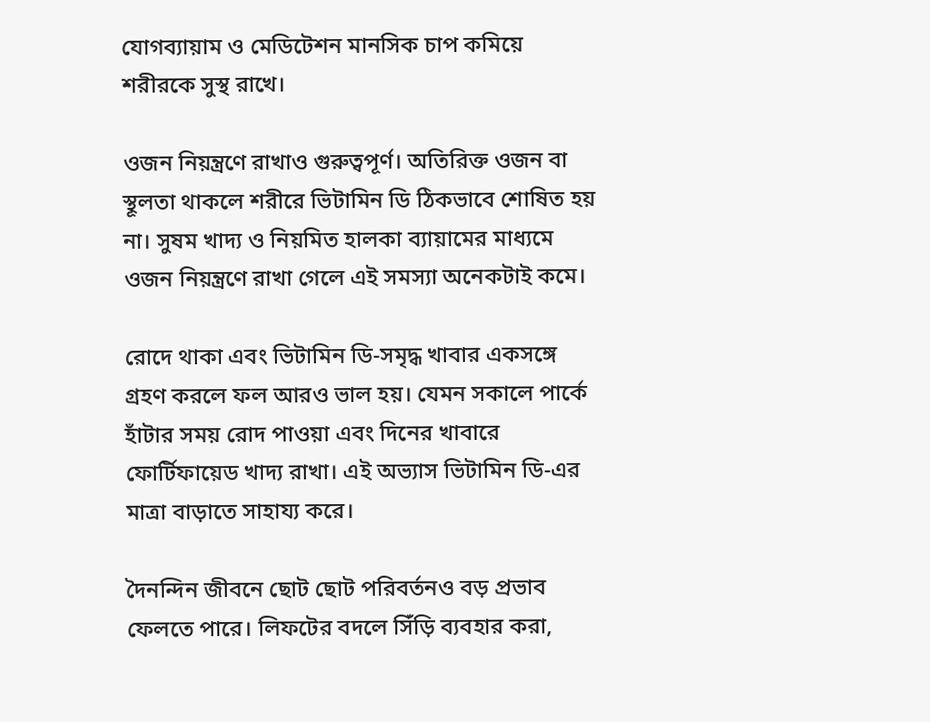যোগব্যায়াম ও মেডিটেশন মানসিক চাপ কমিয়ে শরীরকে সুস্থ রাখে।

ওজন নিয়ন্ত্রণে রাখাও গুরুত্বপূর্ণ। অতিরিক্ত ওজন বা স্থূলতা থাকলে শরীরে ভিটামিন ডি ঠিকভাবে শোষিত হয় না। সুষম খাদ্য ও নিয়মিত হালকা ব্যায়ামের মাধ্যমে ওজন নিয়ন্ত্রণে রাখা গেলে এই সমস্যা অনেকটাই কমে।

রোদে থাকা এবং ভিটামিন ডি-সমৃদ্ধ খাবার একসঙ্গে গ্রহণ করলে ফল আরও ভাল হয়। যেমন সকালে পার্কে হাঁটার সময় রোদ পাওয়া এবং দিনের খাবারে ফোর্টিফায়েড খাদ্য রাখা। এই অভ্যাস ভিটামিন ডি-এর মাত্রা বাড়াতে সাহায্য করে।

দৈনন্দিন জীবনে ছোট ছোট পরিবর্তনও বড় প্রভাব ফেলতে পারে। লিফটের বদলে সিঁড়ি ব্যবহার করা,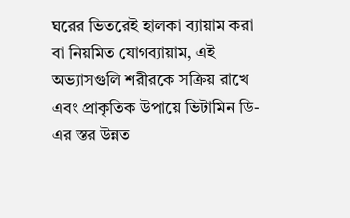ঘরের ভিতরেই হালকা ব্যায়াম করা বা নিয়মিত যোগব্যায়াম, এই অভ্যাসগুলি শরীরকে সক্রিয় রাখে এবং প্রাকৃতিক উপায়ে ভিটামিন ডি-এর স্তর উন্নত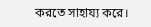করতে সাহায্য করে।